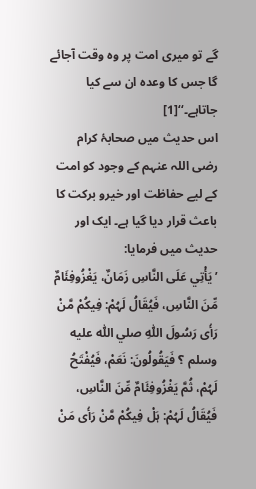گے تو میری امت پر وہ وقت آجائے گا جس کا وعدہ ان سے کیا جاتاہے۔‘‘[1]
اس حدیث میں صحابۂ کرام رضی اللہ عنہم کے وجود کو امت کے لیے حفاظت اور خیرو برکت کا باعث قرار دیا گیا ہے۔ ایک اور حدیث میں فرمایا:
’یَأْتِي عَلَی النَّاسِ زَمَانٌ، یَغْزُوفِئَامٌ مِّنَ النَّاسِ، فَیُقَالُ لَہُمْ: فِیکُمْ مَّنْ رَأٰی رَسُولَ اللّٰہِ صلي اللّٰه عليه وسلم ؟ فَیَقُولُونَ: نَعَمْ، فَیُفْتَحُ لَہُمْ، ثُمَّ یَغْزُوفِئَامٌ مِّنَ النَّاسِ، فَیُقَالُ لَہُمْ: ہَلْ فِیکُمْ مَّنْ رَأٰی مَنْ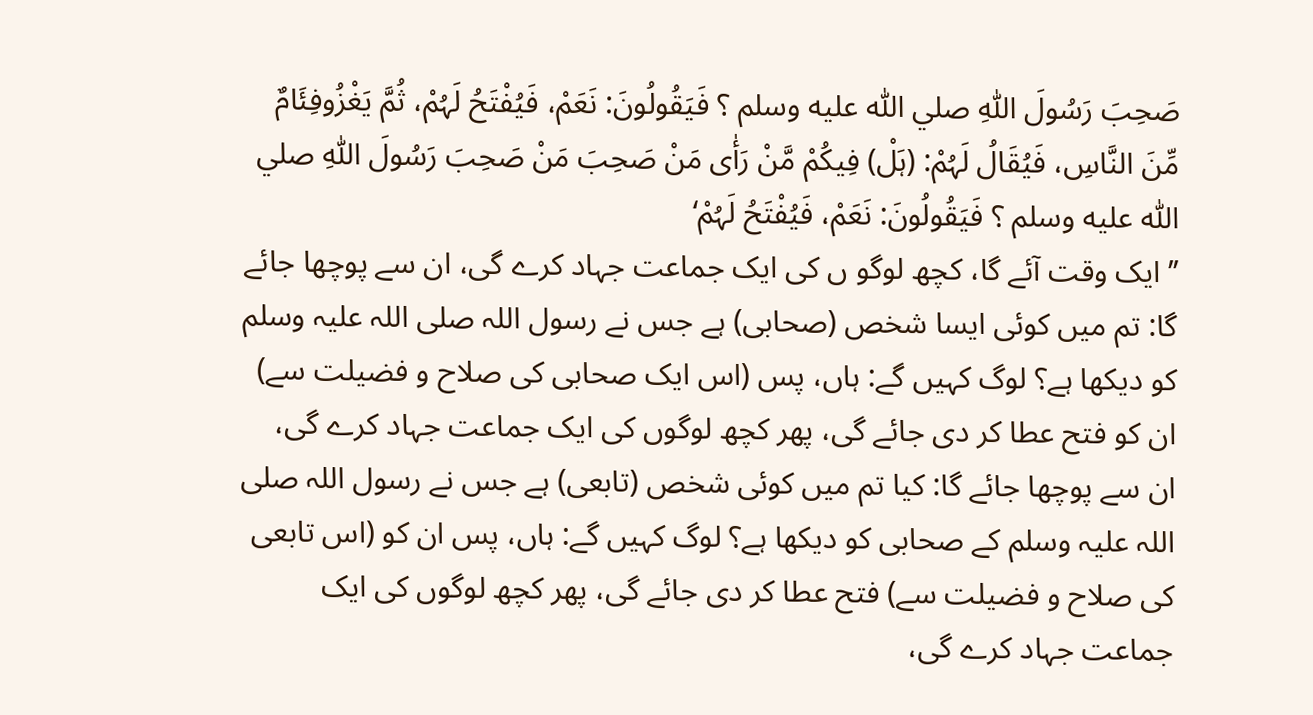صَحِبَ رَسُولَ اللّٰہِ صلي اللّٰه عليه وسلم ؟ فَیَقُولُونَ: نَعَمْ، فَیُفْتَحُ لَہُمْ، ثُمَّ یَغْزُوفِئَامٌ مِّنَ النَّاسِ، فَیُقَالُ لَہُمْ: (ہَلْ) فِیکُمْ مَّنْ رَأٰی مَنْ صَحِبَ مَنْ صَحِبَ رَسُولَ اللّٰہِ صلي اللّٰه عليه وسلم ؟ فَیَقُولُونَ: نَعَمْ، فَیُفْتَحُ لَہُمْ‘
’’ایک وقت آئے گا، کچھ لوگو ں کی ایک جماعت جہاد کرے گی، ان سے پوچھا جائے گا: تم میں کوئی ایسا شخص (صحابی) ہے جس نے رسول اللہ صلی اللہ علیہ وسلم کو دیکھا ہے؟ لوگ کہیں گے: ہاں، پس (اس ایک صحابی کی صلاح و فضیلت سے) ان کو فتح عطا کر دی جائے گی، پھر کچھ لوگوں کی ایک جماعت جہاد کرے گی، ان سے پوچھا جائے گا: کیا تم میں کوئی شخص (تابعی) ہے جس نے رسول اللہ صلی اللہ علیہ وسلم کے صحابی کو دیکھا ہے؟ لوگ کہیں گے: ہاں، پس ان کو (اس تابعی کی صلاح و فضیلت سے) فتح عطا کر دی جائے گی، پھر کچھ لوگوں کی ایک جماعت جہاد کرے گی،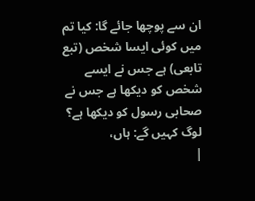ان سے پوچھا جائے گا: کیا تم میں کوئی ایسا شخص (تبع تابعی) ہے جس نے ایسے شخص کو دیکھا ہے جس نے صحابی رسول کو دیکھا ہے؟ لوگ کہیں گے: ہاں،
|